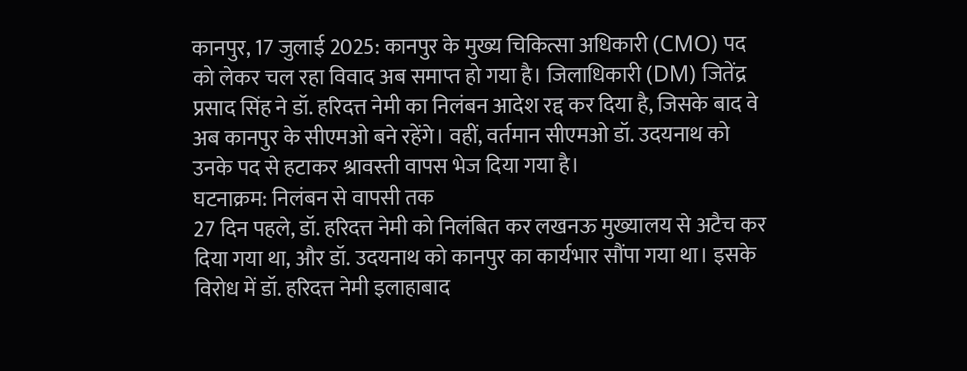कानपुर, 17 जुलाई 2025: कानपुर के मुख्य चिकित्सा अधिकारी (CMO) पद को लेकर चल रहा विवाद अब समाप्त हो गया है। जिलाधिकारी (DM) जितेंद्र प्रसाद सिंह ने डॉ. हरिदत्त नेमी का निलंबन आदेश रद्द कर दिया है, जिसके बाद वे अब कानपुर के सीएमओ बने रहेंगे। वहीं, वर्तमान सीएमओ डॉ. उदयनाथ को उनके पद से हटाकर श्रावस्ती वापस भेज दिया गया है।
घटनाक्रम: निलंबन से वापसी तक
27 दिन पहले, डॉ. हरिदत्त नेमी को निलंबित कर लखनऊ मुख्यालय से अटैच कर दिया गया था, और डॉ. उदयनाथ को कानपुर का कार्यभार सौंपा गया था। इसके विरोध में डॉ. हरिदत्त नेमी इलाहाबाद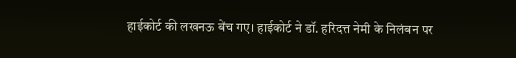हाईकोर्ट की लखनऊ बेंच गए। हाईकोर्ट ने डॉ. हरिदत्त नेमी के निलंबन पर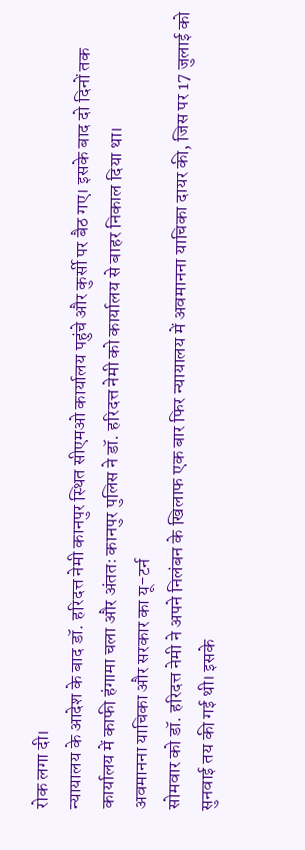रोक लगा दी।
न्यायालय के आदेश के बाद डॉ. हरिदत्त नेमी कानपुर स्थित सीएमओ कार्यालय पहुंचे और कुर्सी पर बैठ गए। इसके बाद दो दिनों तक कार्यालय में काफी हंगामा चला और अंततः कानपुर पुलिस ने डॉ. हरिदत्त नेमी को कार्यालय से बाहर निकाल दिया था।
अवमानना याचिका और सरकार का यू-टर्न
सोमवार को डॉ. हरिदत्त नेमी ने अपने निलंबन के खिलाफ एक बार फिर न्यायालय में अवमानना याचिका दायर की, जिस पर 17 जुलाई को सुनवाई तय की गई थी। इसके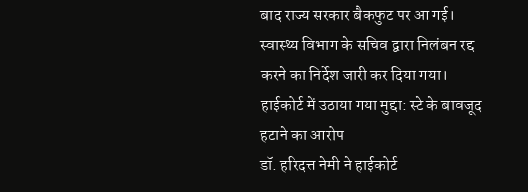बाद राज्य सरकार बैकफुट पर आ गई। स्वास्थ्य विभाग के सचिव द्वारा निलंबन रद्द करने का निर्देश जारी कर दिया गया।
हाईकोर्ट में उठाया गया मुद्दा: स्टे के बावजूद हटाने का आरोप
डॉ. हरिदत्त नेमी ने हाईकोर्ट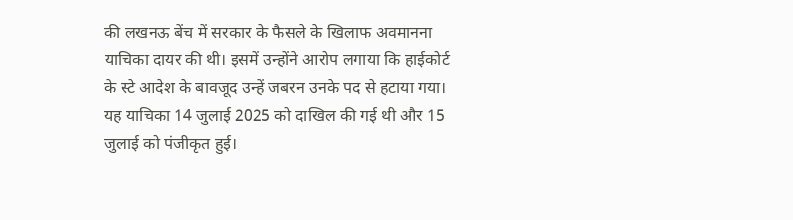की लखनऊ बेंच में सरकार के फैसले के खिलाफ अवमानना याचिका दायर की थी। इसमें उन्होंने आरोप लगाया कि हाईकोर्ट के स्टे आदेश के बावजूद उन्हें जबरन उनके पद से हटाया गया। यह याचिका 14 जुलाई 2025 को दाखिल की गई थी और 15 जुलाई को पंजीकृत हुई।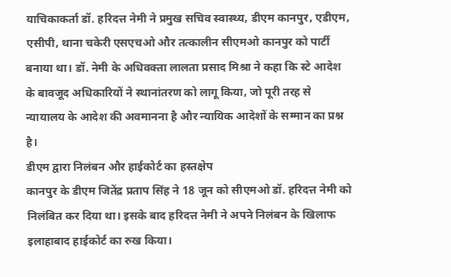याचिकाकर्ता डॉ. हरिदत्त नेमी ने प्रमुख सचिव स्वास्थ्य, डीएम कानपुर, एडीएम, एसीपी, थाना चकेरी एसएचओ और तत्कालीन सीएमओ कानपुर को पार्टी बनाया था। डॉ. नेमी के अधिवक्ता लालता प्रसाद मिश्रा ने कहा कि स्टे आदेश के बावजूद अधिकारियों ने स्थानांतरण को लागू किया, जो पूरी तरह से न्यायालय के आदेश की अवमानना है और न्यायिक आदेशों के सम्मान का प्रश्न है।
डीएम द्वारा निलंबन और हाईकोर्ट का हस्तक्षेप
कानपुर के डीएम जितेंद्र प्रताप सिंह ने 18 जून को सीएमओ डॉ. हरिदत्त नेमी को निलंबित कर दिया था। इसके बाद हरिदत्त नेमी ने अपने निलंबन के खिलाफ इलाहाबाद हाईकोर्ट का रुख किया।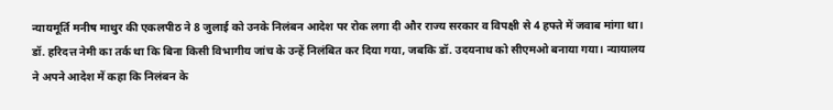न्यायमूर्ति मनीष माथुर की एकलपीठ ने 8 जुलाई को उनके निलंबन आदेश पर रोक लगा दी और राज्य सरकार व विपक्षी से 4 हफ्ते में जवाब मांगा था।
डॉ. हरिदत्त नेमी का तर्क था कि बिना किसी विभागीय जांच के उन्हें निलंबित कर दिया गया, जबकि डॉ. उदयनाथ को सीएमओ बनाया गया। न्यायालय ने अपने आदेश में कहा कि निलंबन के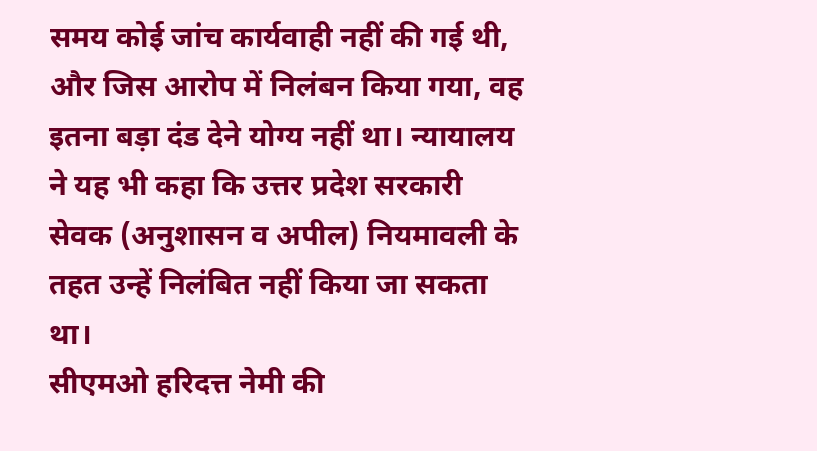समय कोई जांच कार्यवाही नहीं की गई थी, और जिस आरोप में निलंबन किया गया, वह इतना बड़ा दंड देने योग्य नहीं था। न्यायालय ने यह भी कहा कि उत्तर प्रदेश सरकारी सेवक (अनुशासन व अपील) नियमावली के तहत उन्हें निलंबित नहीं किया जा सकता था।
सीएमओ हरिदत्त नेमी की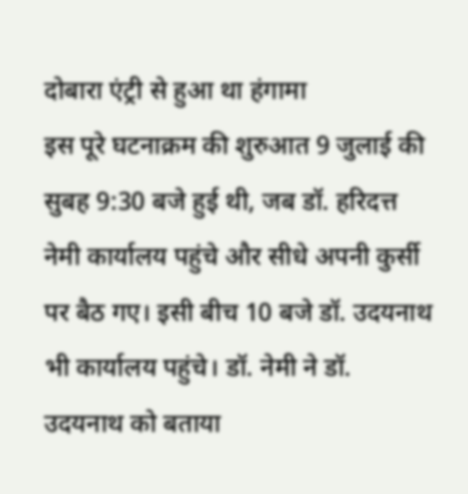दोबारा एंट्री से हुआ था हंगामा
इस पूरे घटनाक्रम की शुरुआत 9 जुलाई की सुबह 9:30 बजे हुई थी, जब डॉ. हरिदत्त नेमी कार्यालय पहुंचे और सीधे अपनी कुर्सी पर बैठ गए। इसी बीच 10 बजे डॉ. उदयनाथ भी कार्यालय पहुंचे। डॉ. नेमी ने डॉ. उदयनाथ को बताया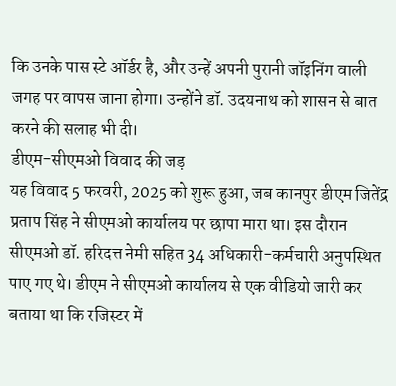कि उनके पास स्टे ऑर्डर है, और उन्हें अपनी पुरानी जॉइनिंग वाली जगह पर वापस जाना होगा। उन्होंने डॉ. उदयनाथ को शासन से बात करने की सलाह भी दी।
डीएम-सीएमओ विवाद की जड़
यह विवाद 5 फरवरी, 2025 को शुरू हुआ, जब कानपुर डीएम जितेंद्र प्रताप सिंह ने सीएमओ कार्यालय पर छापा मारा था। इस दौरान सीएमओ डॉ. हरिदत्त नेमी सहित 34 अधिकारी-कर्मचारी अनुपस्थित पाए गए थे। डीएम ने सीएमओ कार्यालय से एक वीडियो जारी कर बताया था कि रजिस्टर में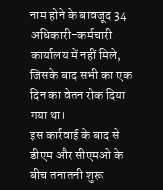नाम होने के बावजूद 34 अधिकारी-कर्मचारी कार्यालय में नहीं मिले, जिसके बाद सभी का एक दिन का वेतन रोक दिया गया था।
इस कार्रवाई के बाद से डीएम और सीएमओ के बीच तनातनी शुरू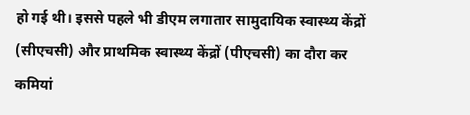हो गई थी। इससे पहले भी डीएम लगातार सामुदायिक स्वास्थ्य केंद्रों (सीएचसी) और प्राथमिक स्वास्थ्य केंद्रों (पीएचसी) का दौरा कर कमियां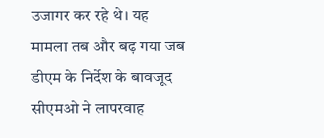उजागर कर रहे थे। यह मामला तब और बढ़ गया जब डीएम के निर्देश के बावजूद सीएमओ ने लापरवाह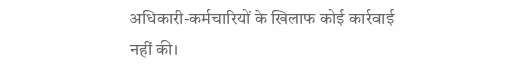अधिकारी-कर्मचारियों के खिलाफ कोई कार्रवाई नहीं की।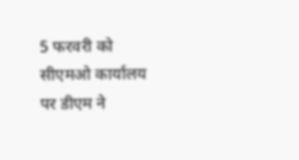5 फरवरी को सीएमओ कार्यालय पर डीएम ने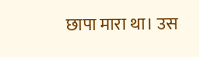छापा मारा था। उस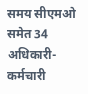समय सीएमओ समेत 34 अधिकारी-कर्मचारी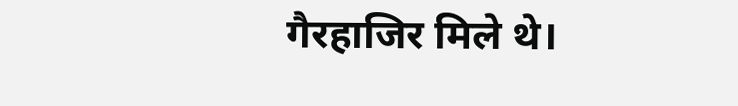गैरहाजिर मिले थे।